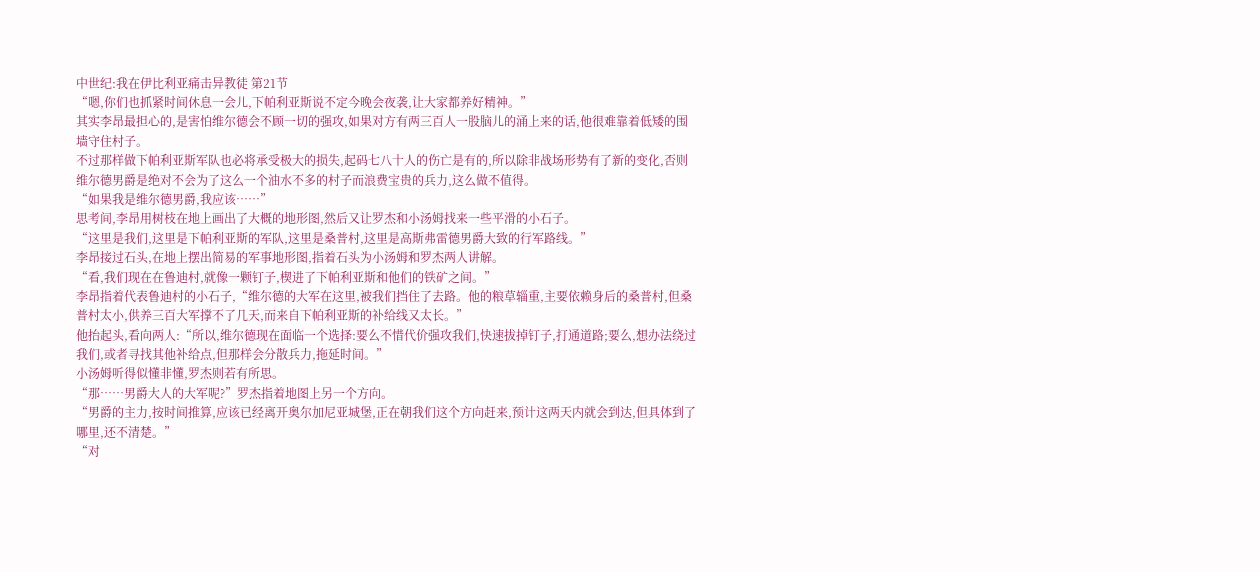中世纪:我在伊比利亚痛击异教徒 第21节
“嗯,你们也抓紧时间休息一会儿,下帕利亚斯说不定今晚会夜袭,让大家都养好精神。”
其实李昂最担心的,是害怕维尔德会不顾一切的强攻,如果对方有两三百人一股脑儿的涌上来的话,他很难靠着低矮的围墙守住村子。
不过那样做下帕利亚斯军队也必将承受极大的损失,起码七八十人的伤亡是有的,所以除非战场形势有了新的变化,否则维尔德男爵是绝对不会为了这么一个油水不多的村子而浪费宝贵的兵力,这么做不值得。
“如果我是维尔德男爵,我应该……”
思考间,李昂用树枝在地上画出了大概的地形图,然后又让罗杰和小汤姆找来一些平滑的小石子。
“这里是我们,这里是下帕利亚斯的军队,这里是桑普村,这里是高斯弗雷德男爵大致的行军路线。”
李昂接过石头,在地上摆出简易的军事地形图,指着石头为小汤姆和罗杰两人讲解。
“看,我们现在在鲁迪村,就像一颗钉子,楔进了下帕利亚斯和他们的铁矿之间。”
李昂指着代表鲁迪村的小石子,“维尔德的大军在这里,被我们挡住了去路。他的粮草辎重,主要依赖身后的桑普村,但桑普村太小,供养三百大军撑不了几天,而来自下帕利亚斯的补给线又太长。”
他抬起头,看向两人:“所以,维尔德现在面临一个选择:要么不惜代价强攻我们,快速拔掉钉子,打通道路;要么,想办法绕过我们,或者寻找其他补给点,但那样会分散兵力,拖延时间。”
小汤姆听得似懂非懂,罗杰则若有所思。
“那……男爵大人的大军呢?”罗杰指着地图上另一个方向。
“男爵的主力,按时间推算,应该已经离开奥尔加尼亚城堡,正在朝我们这个方向赶来,预计这两天内就会到达,但具体到了哪里,还不清楚。”
“对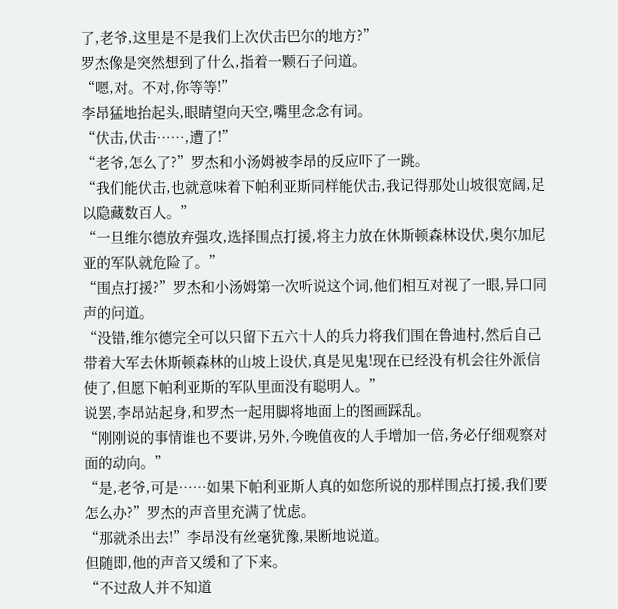了,老爷,这里是不是我们上次伏击巴尔的地方?”
罗杰像是突然想到了什么,指着一颗石子问道。
“嗯,对。不对,你等等!”
李昂猛地抬起头,眼睛望向天空,嘴里念念有词。
“伏击,伏击……,遭了!”
“老爷,怎么了?”罗杰和小汤姆被李昂的反应吓了一跳。
“我们能伏击,也就意味着下帕利亚斯同样能伏击,我记得那处山坡很宽阔,足以隐藏数百人。”
“一旦维尔德放弃强攻,选择围点打援,将主力放在休斯顿森林设伏,奥尔加尼亚的军队就危险了。”
“围点打援?”罗杰和小汤姆第一次听说这个词,他们相互对视了一眼,异口同声的问道。
“没错,维尔德完全可以只留下五六十人的兵力将我们围在鲁迪村,然后自己带着大军去休斯顿森林的山坡上设伏,真是见鬼!现在已经没有机会往外派信使了,但愿下帕利亚斯的军队里面没有聪明人。”
说罢,李昂站起身,和罗杰一起用脚将地面上的图画踩乱。
“刚刚说的事情谁也不要讲,另外,今晚值夜的人手增加一倍,务必仔细观察对面的动向。”
“是,老爷,可是……如果下帕利亚斯人真的如您所说的那样围点打援,我们要怎么办?”罗杰的声音里充满了忧虑。
“那就杀出去!”李昂没有丝毫犹豫,果断地说道。
但随即,他的声音又缓和了下来。
“不过敌人并不知道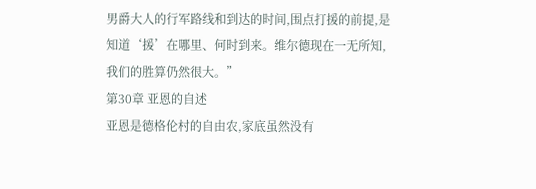男爵大人的行军路线和到达的时间,围点打援的前提,是知道‘援’在哪里、何时到来。维尔德现在一无所知,我们的胜算仍然很大。”
第30章 亚恩的自述
亚恩是德格伦村的自由农,家底虽然没有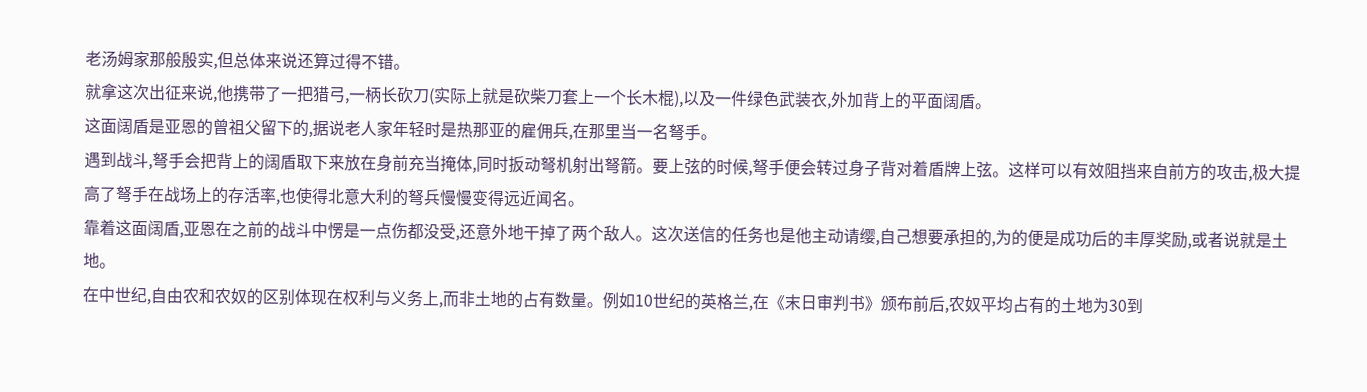老汤姆家那般殷实,但总体来说还算过得不错。
就拿这次出征来说,他携带了一把猎弓,一柄长砍刀(实际上就是砍柴刀套上一个长木棍),以及一件绿色武装衣,外加背上的平面阔盾。
这面阔盾是亚恩的曾祖父留下的,据说老人家年轻时是热那亚的雇佣兵,在那里当一名弩手。
遇到战斗,弩手会把背上的阔盾取下来放在身前充当掩体,同时扳动弩机射出弩箭。要上弦的时候,弩手便会转过身子背对着盾牌上弦。这样可以有效阻挡来自前方的攻击,极大提高了弩手在战场上的存活率,也使得北意大利的弩兵慢慢变得远近闻名。
靠着这面阔盾,亚恩在之前的战斗中愣是一点伤都没受,还意外地干掉了两个敌人。这次送信的任务也是他主动请缨,自己想要承担的,为的便是成功后的丰厚奖励,或者说就是土地。
在中世纪,自由农和农奴的区别体现在权利与义务上,而非土地的占有数量。例如10世纪的英格兰,在《末日审判书》颁布前后,农奴平均占有的土地为30到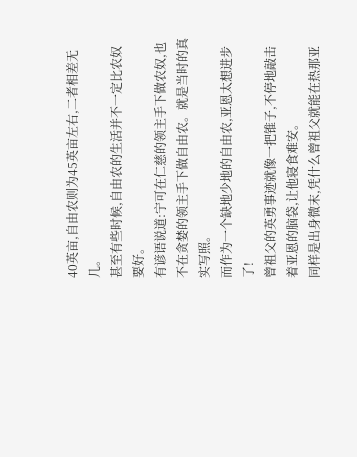40英亩,自由农则为45英亩左右,二者相差无几。
甚至有些时候,自由农的生活并不一定比农奴要好。
有谚语说道:宁可在仁慈的领主手下做农奴,也不在贪婪的领主手下做自由农。就是当时的真实写照。
而作为一个缺地少地的自由农,亚恩太想进步了!
曾祖父的英勇事迹就像一把锥子,不停地敲击着亚恩的脑袋,让他寝食难安。
同样是出身微末,凭什么曾祖父就能在热那亚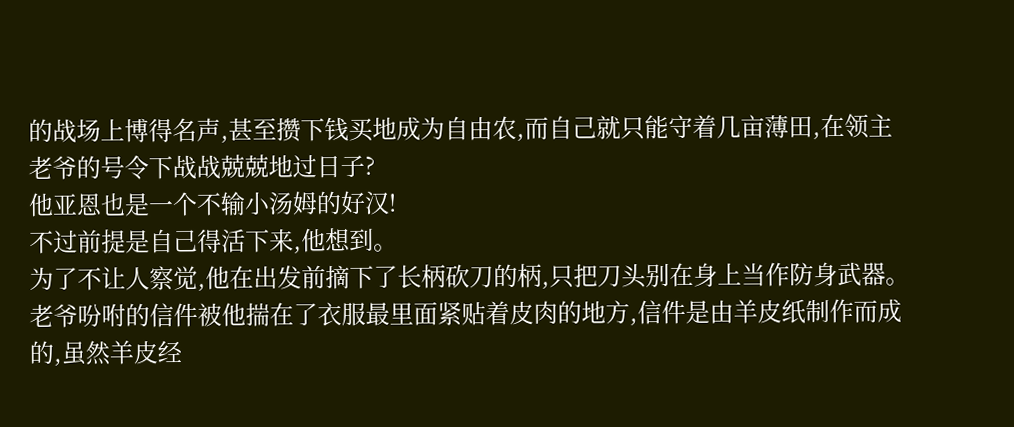的战场上博得名声,甚至攒下钱买地成为自由农,而自己就只能守着几亩薄田,在领主老爷的号令下战战兢兢地过日子?
他亚恩也是一个不输小汤姆的好汉!
不过前提是自己得活下来,他想到。
为了不让人察觉,他在出发前摘下了长柄砍刀的柄,只把刀头别在身上当作防身武器。
老爷吩咐的信件被他揣在了衣服最里面紧贴着皮肉的地方,信件是由羊皮纸制作而成的,虽然羊皮经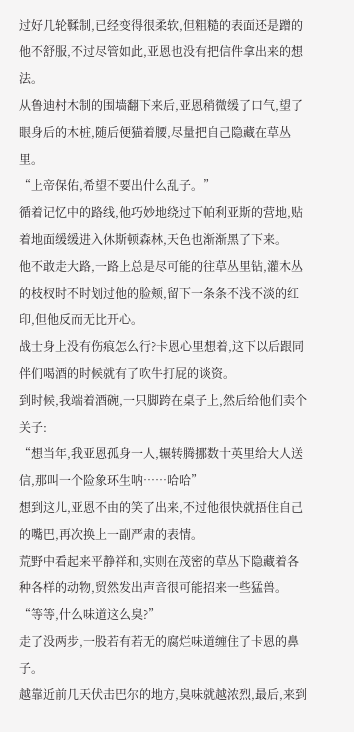过好几轮鞣制,已经变得很柔软,但粗糙的表面还是蹭的他不舒服,不过尽管如此,亚恩也没有把信件拿出来的想法。
从鲁迪村木制的围墙翻下来后,亚恩稍微缓了口气,望了眼身后的木桩,随后便猫着腰,尽量把自己隐藏在草丛里。
“上帝保佑,希望不要出什么乱子。”
循着记忆中的路线,他巧妙地绕过下帕利亚斯的营地,贴着地面缓缓进入休斯顿森林,天色也渐渐黑了下来。
他不敢走大路,一路上总是尽可能的往草丛里钻,灌木丛的枝杈时不时划过他的脸颊,留下一条条不浅不淡的红印,但他反而无比开心。
战士身上没有伤痕怎么行?卡恩心里想着,这下以后跟同伴们喝酒的时候就有了吹牛打屁的谈资。
到时候,我端着酒碗,一只脚跨在桌子上,然后给他们卖个关子:
“想当年,我亚恩孤身一人,辗转腾挪数十英里给大人送信,那叫一个险象环生呐……哈哈”
想到这儿,亚恩不由的笑了出来,不过他很快就捂住自己的嘴巴,再次换上一副严肃的表情。
荒野中看起来平静祥和,实则在茂密的草丛下隐藏着各种各样的动物,贸然发出声音很可能招来一些猛兽。
“等等,什么味道这么臭?”
走了没两步,一股若有若无的腐烂味道缠住了卡恩的鼻子。
越靠近前几天伏击巴尔的地方,臭味就越浓烈,最后,来到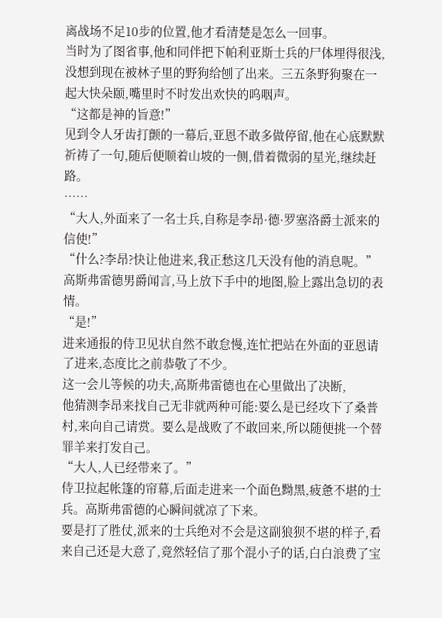离战场不足10步的位置,他才看清楚是怎么一回事。
当时为了图省事,他和同伴把下帕利亚斯士兵的尸体埋得很浅,没想到现在被林子里的野狗给刨了出来。三五条野狗聚在一起大快朵颐,嘴里时不时发出欢快的呜咽声。
“这都是神的旨意!”
见到令人牙齿打颤的一幕后,亚恩不敢多做停留,他在心底默默祈祷了一句,随后便顺着山坡的一侧,借着微弱的星光,继续赶路。
……
“大人,外面来了一名士兵,自称是李昂·德·罗塞洛爵士派来的信使!”
“什么?李昂?快让他进来,我正愁这几天没有他的消息呢。”
高斯弗雷德男爵闻言,马上放下手中的地图,脸上露出急切的表情。
“是!”
进来通报的侍卫见状自然不敢怠慢,连忙把站在外面的亚恩请了进来,态度比之前恭敬了不少。
这一会儿等候的功夫,高斯弗雷德也在心里做出了决断,
他猜测李昂来找自己无非就两种可能:要么是已经攻下了桑普村,来向自己请赏。要么是战败了不敢回来,所以随便挑一个替罪羊来打发自己。
“大人,人已经带来了。”
侍卫拉起帐篷的帘幕,后面走进来一个面色黝黑,疲惫不堪的士兵。高斯弗雷德的心瞬间就凉了下来。
要是打了胜仗,派来的士兵绝对不会是这副狼狈不堪的样子,看来自己还是大意了,竟然轻信了那个混小子的话,白白浪费了宝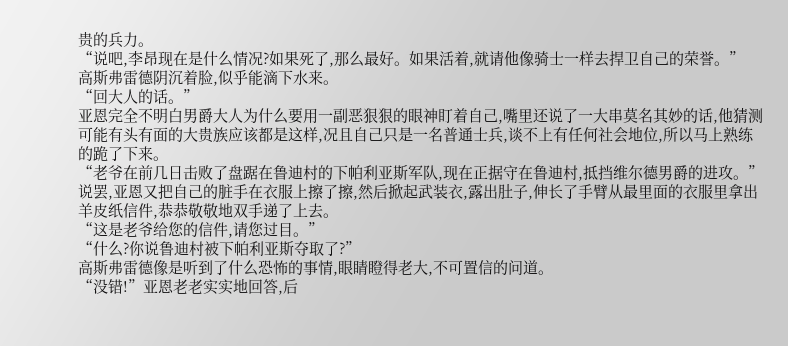贵的兵力。
“说吧,李昂现在是什么情况?如果死了,那么最好。如果活着,就请他像骑士一样去捍卫自己的荣誉。”
高斯弗雷德阴沉着脸,似乎能滴下水来。
“回大人的话。”
亚恩完全不明白男爵大人为什么要用一副恶狠狠的眼神盯着自己,嘴里还说了一大串莫名其妙的话,他猜测可能有头有面的大贵族应该都是这样,况且自己只是一名普通士兵,谈不上有任何社会地位,所以马上熟练的跪了下来。
“老爷在前几日击败了盘踞在鲁迪村的下帕利亚斯军队,现在正据守在鲁迪村,抵挡维尔德男爵的进攻。”
说罢,亚恩又把自己的脏手在衣服上擦了擦,然后掀起武装衣,露出肚子,伸长了手臂从最里面的衣服里拿出羊皮纸信件,恭恭敬敬地双手递了上去。
“这是老爷给您的信件,请您过目。”
“什么?你说鲁迪村被下帕利亚斯夺取了?”
高斯弗雷德像是听到了什么恐怖的事情,眼睛瞪得老大,不可置信的问道。
“没错!”亚恩老老实实地回答,后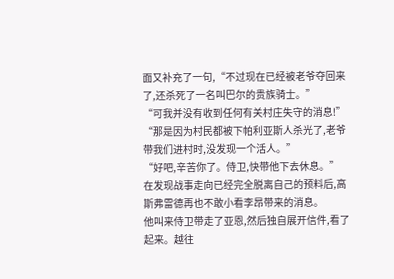面又补充了一句,“不过现在已经被老爷夺回来了,还杀死了一名叫巴尔的贵族骑士。”
“可我并没有收到任何有关村庄失守的消息!”
“那是因为村民都被下帕利亚斯人杀光了,老爷带我们进村时,没发现一个活人。”
“好吧,辛苦你了。侍卫,快带他下去休息。”
在发现战事走向已经完全脱离自己的预料后,高斯弗雷德再也不敢小看李昂带来的消息。
他叫来侍卫带走了亚恩,然后独自展开信件,看了起来。越往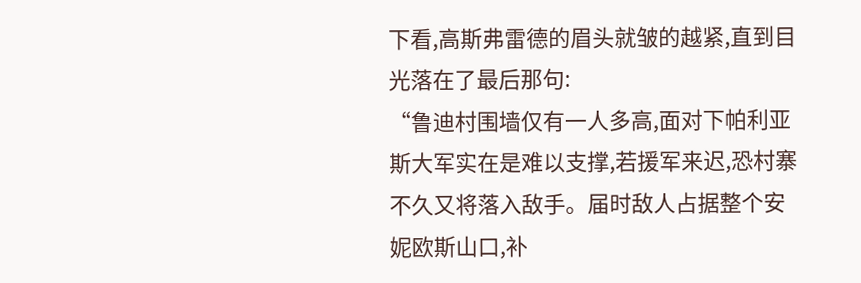下看,高斯弗雷德的眉头就皱的越紧,直到目光落在了最后那句:
“鲁迪村围墙仅有一人多高,面对下帕利亚斯大军实在是难以支撑,若援军来迟,恐村寨不久又将落入敌手。届时敌人占据整个安妮欧斯山口,补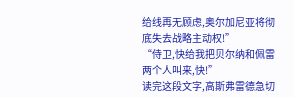给线再无顾虑,奥尔加尼亚将彻底失去战略主动权!”
“侍卫,快给我把贝尔纳和佩雷两个人叫来,快!”
读完这段文字,高斯弗雷德急切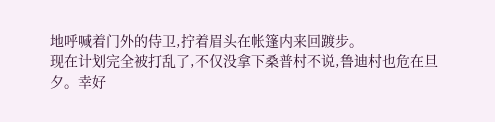地呼喊着门外的侍卫,拧着眉头在帐篷内来回踱步。
现在计划完全被打乱了,不仅没拿下桑普村不说,鲁迪村也危在旦夕。幸好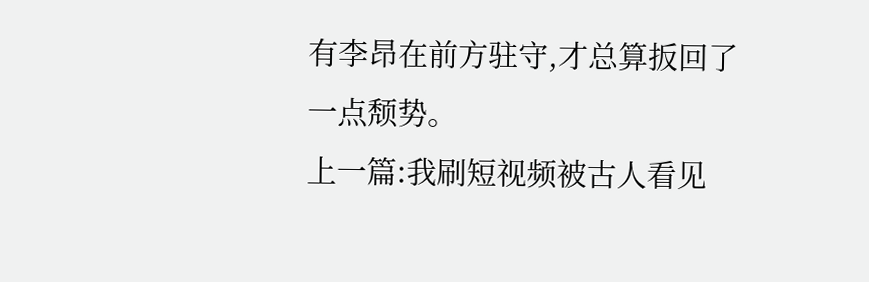有李昂在前方驻守,才总算扳回了一点颓势。
上一篇:我刷短视频被古人看见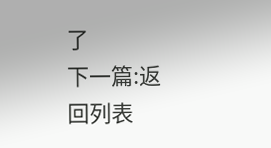了
下一篇:返回列表